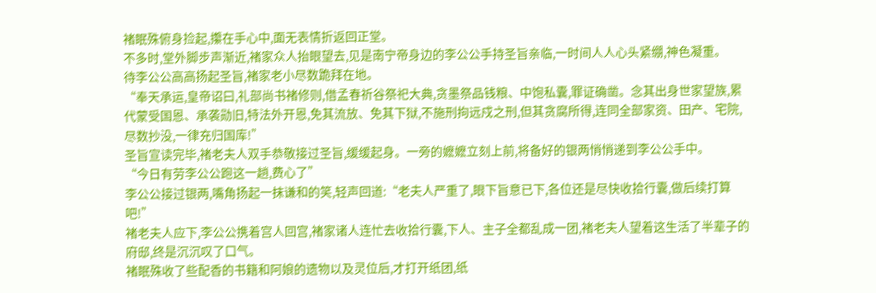褚眠殊俯身捡起,攥在手心中,面无表情折返回正堂。
不多时,堂外脚步声渐近,褚家众人抬眼望去,见是南宁帝身边的李公公手持圣旨亲临,一时间人人心头紧绷,神色凝重。
待李公公高高扬起圣旨,褚家老小尽数跪拜在地。
“奉天承运,皇帝诏曰,礼部尚书褚修则,借孟春祈谷祭祀大典,贪墨祭品钱粮、中饱私囊,罪证确凿。念其出身世家望族,累代蒙受国恩、承袭勋旧,特法外开恩,免其流放、免其下狱,不施刑拘远戍之刑,但其贪腐所得,连同全部家资、田产、宅院,尽数抄没,一律充归国库!”
圣旨宣读完毕,褚老夫人双手恭敬接过圣旨,缓缓起身。一旁的嬷嬷立刻上前,将备好的银两悄悄递到李公公手中。
“今日有劳李公公跑这一趟,费心了”
李公公接过银两,嘴角扬起一抹谦和的笑,轻声回道:“老夫人严重了,眼下旨意已下,各位还是尽快收拾行囊,做后续打算吧!”
褚老夫人应下,李公公携着宫人回宫,褚家诸人连忙去收拾行囊,下人、主子全都乱成一团,褚老夫人望着这生活了半辈子的府邸,终是沉沉叹了口气。
褚眠殊收了些配香的书籍和阿娘的遗物以及灵位后,才打开纸团,纸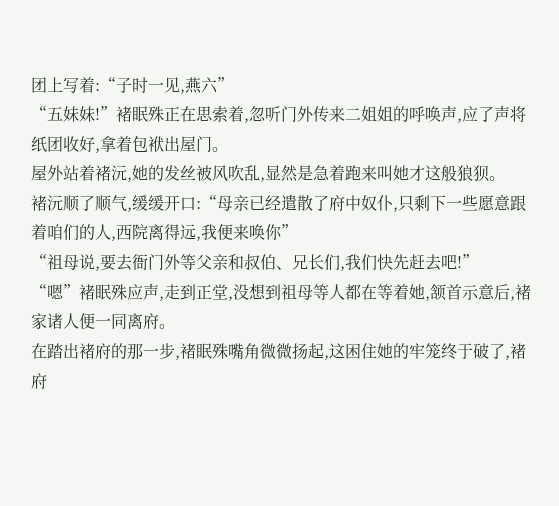团上写着:“子时一见,燕六”
“五妹妹!”褚眠殊正在思索着,忽听门外传来二姐姐的呼唤声,应了声将纸团收好,拿着包袱出屋门。
屋外站着褚沅,她的发丝被风吹乱,显然是急着跑来叫她才这般狼狈。
褚沅顺了顺气,缓缓开口:“母亲已经遣散了府中奴仆,只剩下一些愿意跟着咱们的人,西院离得远,我便来唤你”
“祖母说,要去衙门外等父亲和叔伯、兄长们,我们快先赶去吧!”
“嗯”褚眠殊应声,走到正堂,没想到祖母等人都在等着她,颔首示意后,褚家诸人便一同离府。
在踏出褚府的那一步,褚眠殊嘴角微微扬起,这困住她的牢笼终于破了,褚府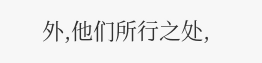外,他们所行之处,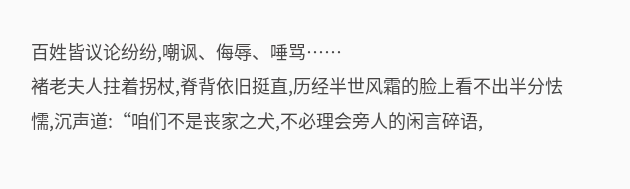百姓皆议论纷纷,嘲讽、侮辱、唾骂……
褚老夫人拄着拐杖,脊背依旧挺直,历经半世风霜的脸上看不出半分怯懦,沉声道:“咱们不是丧家之犬,不必理会旁人的闲言碎语,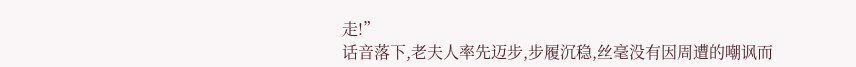走!”
话音落下,老夫人率先迈步,步履沉稳,丝毫没有因周遭的嘲讽而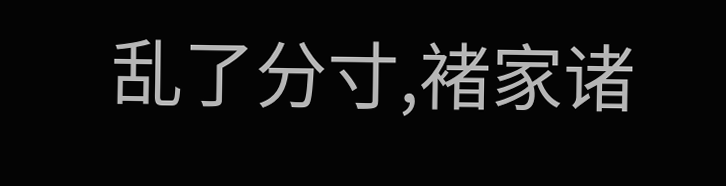乱了分寸,褚家诸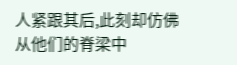人紧跟其后,此刻却仿佛从他们的脊梁中